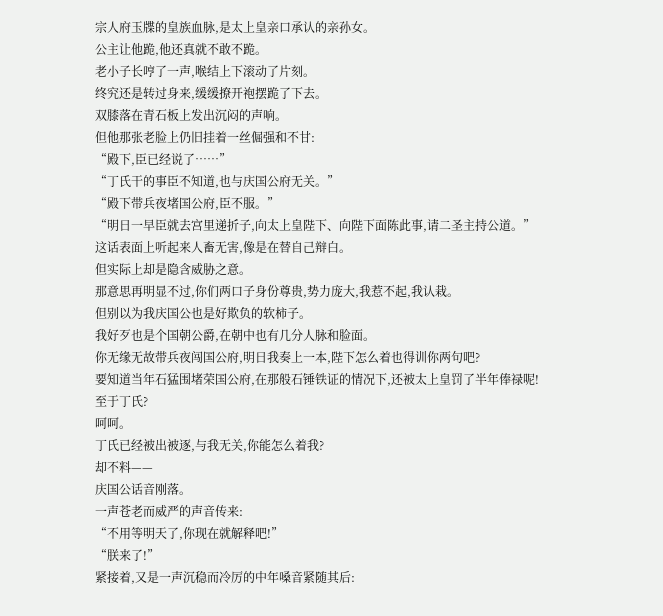宗人府玉牒的皇族血脉,是太上皇亲口承认的亲孙女。
公主让他跪,他还真就不敢不跪。
老小子长哼了一声,喉结上下滚动了片刻。
终究还是转过身来,缓缓撩开袍摆跪了下去。
双膝落在青石板上发出沉闷的声响。
但他那张老脸上仍旧挂着一丝倔强和不甘:
“殿下,臣已经说了……”
“丁氏干的事臣不知道,也与庆国公府无关。”
“殿下带兵夜堵国公府,臣不服。”
“明日一早臣就去宫里递折子,向太上皇陛下、向陛下面陈此事,请二圣主持公道。”
这话表面上听起来人畜无害,像是在替自己辩白。
但实际上却是隐含威胁之意。
那意思再明显不过,你们两口子身份尊贵,势力庞大,我惹不起,我认栽。
但别以为我庆国公也是好欺负的软柿子。
我好歹也是个国朝公爵,在朝中也有几分人脉和脸面。
你无缘无故带兵夜闯国公府,明日我奏上一本,陛下怎么着也得训你两句吧?
要知道当年石猛围堵荣国公府,在那般石锤铁证的情况下,还被太上皇罚了半年俸禄呢!
至于丁氏?
呵呵。
丁氏已经被出被逐,与我无关,你能怎么着我?
却不料——
庆国公话音刚落。
一声苍老而威严的声音传来:
“不用等明天了,你现在就解释吧!”
“朕来了!”
紧接着,又是一声沉稳而冷厉的中年嗓音紧随其后: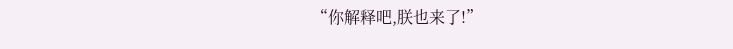“你解释吧,朕也来了!”